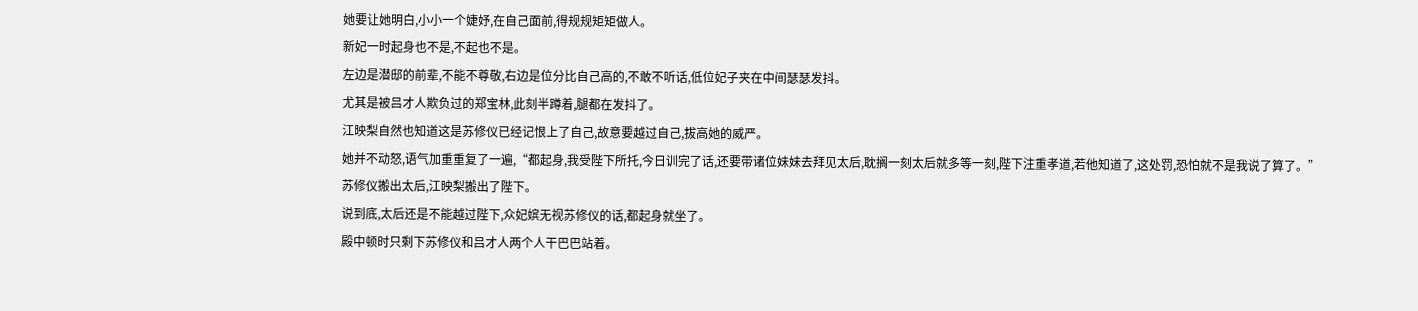她要让她明白,小小一个婕妤,在自己面前,得规规矩矩做人。
新妃一时起身也不是,不起也不是。
左边是潜邸的前辈,不能不尊敬,右边是位分比自己高的,不敢不听话,低位妃子夹在中间瑟瑟发抖。
尤其是被吕才人欺负过的郑宝林,此刻半蹲着,腿都在发抖了。
江映梨自然也知道这是苏修仪已经记恨上了自己,故意要越过自己,拔高她的威严。
她并不动怒,语气加重重复了一遍,“都起身,我受陛下所托,今日训完了话,还要带诸位妹妹去拜见太后,耽搁一刻太后就多等一刻,陛下注重孝道,若他知道了,这处罚,恐怕就不是我说了算了。”
苏修仪搬出太后,江映梨搬出了陛下。
说到底,太后还是不能越过陛下,众妃嫔无视苏修仪的话,都起身就坐了。
殿中顿时只剩下苏修仪和吕才人两个人干巴巴站着。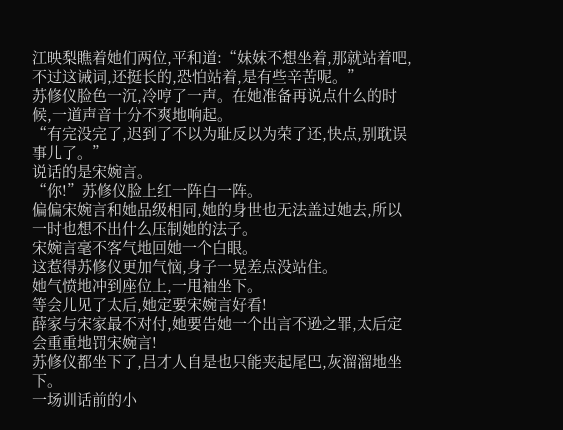江映梨瞧着她们两位,平和道:“妹妹不想坐着,那就站着吧,不过这诫词,还挺长的,恐怕站着,是有些辛苦呢。”
苏修仪脸色一沉,冷哼了一声。在她准备再说点什么的时候,一道声音十分不爽地响起。
“有完没完了,迟到了不以为耻反以为荣了还,快点,别耽误事儿了。”
说话的是宋婉言。
“你!”苏修仪脸上红一阵白一阵。
偏偏宋婉言和她品级相同,她的身世也无法盖过她去,所以一时也想不出什么压制她的法子。
宋婉言毫不客气地回她一个白眼。
这惹得苏修仪更加气恼,身子一晃差点没站住。
她气愤地冲到座位上,一甩袖坐下。
等会儿见了太后,她定要宋婉言好看!
薛家与宋家最不对付,她要告她一个出言不逊之罪,太后定会重重地罚宋婉言!
苏修仪都坐下了,吕才人自是也只能夹起尾巴,灰溜溜地坐下。
一场训话前的小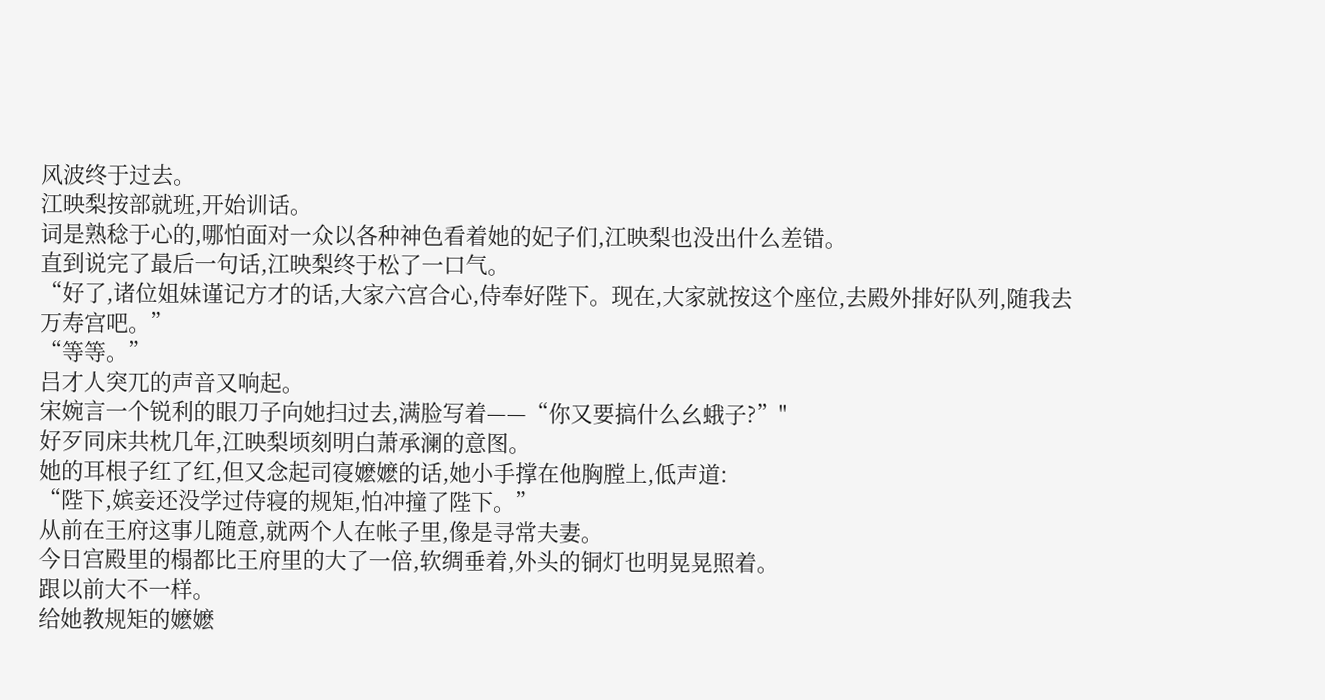风波终于过去。
江映梨按部就班,开始训话。
词是熟稔于心的,哪怕面对一众以各种神色看着她的妃子们,江映梨也没出什么差错。
直到说完了最后一句话,江映梨终于松了一口气。
“好了,诸位姐妹谨记方才的话,大家六宫合心,侍奉好陛下。现在,大家就按这个座位,去殿外排好队列,随我去万寿宫吧。”
“等等。”
吕才人突兀的声音又响起。
宋婉言一个锐利的眼刀子向她扫过去,满脸写着——“你又要搞什么幺蛾子?”"
好歹同床共枕几年,江映梨顷刻明白萧承澜的意图。
她的耳根子红了红,但又念起司寑嬷嬷的话,她小手撑在他胸膛上,低声道:
“陛下,嫔妾还没学过侍寝的规矩,怕冲撞了陛下。”
从前在王府这事儿随意,就两个人在帐子里,像是寻常夫妻。
今日宫殿里的榻都比王府里的大了一倍,软绸垂着,外头的铜灯也明晃晃照着。
跟以前大不一样。
给她教规矩的嬷嬷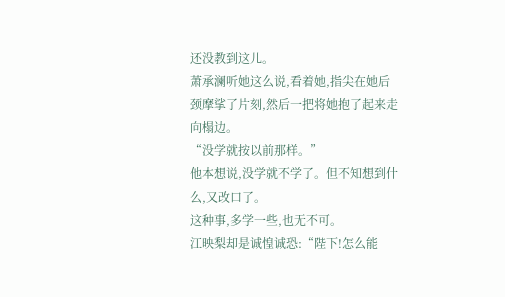还没教到这儿。
萧承澜听她这么说,看着她,指尖在她后颈摩挲了片刻,然后一把将她抱了起来走向榻边。
“没学就按以前那样。”
他本想说,没学就不学了。但不知想到什么,又改口了。
这种事,多学一些,也无不可。
江映梨却是诚惶诚恐:“陛下!怎么能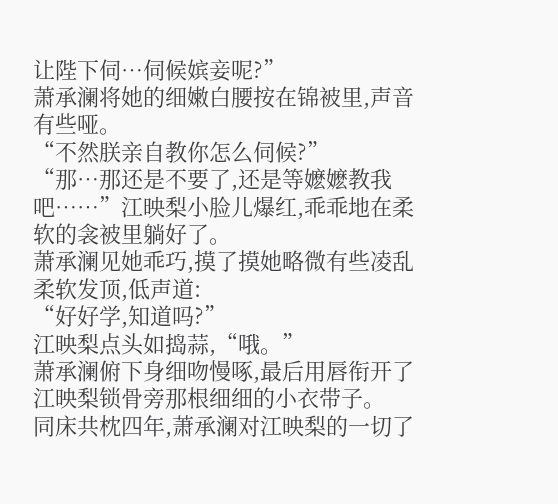让陛下伺…伺候嫔妾呢?”
萧承澜将她的细嫩白腰按在锦被里,声音有些哑。
“不然朕亲自教你怎么伺候?”
“那…那还是不要了,还是等嬷嬷教我吧……”江映梨小脸儿爆红,乖乖地在柔软的衾被里躺好了。
萧承澜见她乖巧,摸了摸她略微有些凌乱柔软发顶,低声道:
“好好学,知道吗?”
江映梨点头如捣蒜,“哦。”
萧承澜俯下身细吻慢啄,最后用唇衔开了江映梨锁骨旁那根细细的小衣带子。
同床共枕四年,萧承澜对江映梨的一切了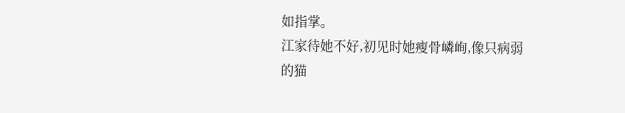如指掌。
江家待她不好,初见时她瘦骨嶙峋,像只病弱的猫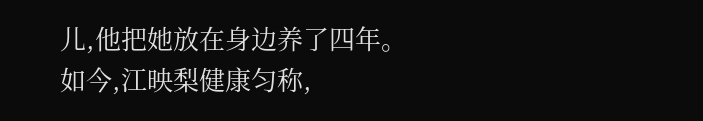儿,他把她放在身边养了四年。
如今,江映梨健康匀称,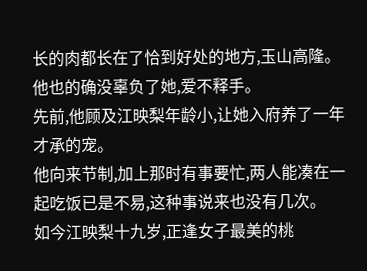长的肉都长在了恰到好处的地方,玉山高隆。
他也的确没辜负了她,爱不释手。
先前,他顾及江映梨年龄小,让她入府养了一年才承的宠。
他向来节制,加上那时有事要忙,两人能凑在一起吃饭已是不易,这种事说来也没有几次。
如今江映梨十九岁,正逢女子最美的桃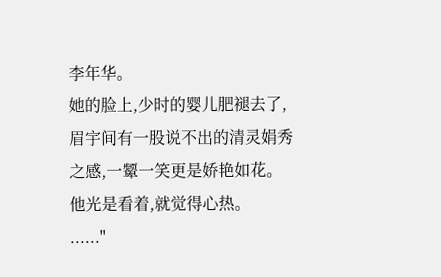李年华。
她的脸上,少时的婴儿肥褪去了,眉宇间有一股说不出的清灵娟秀之感,一颦一笑更是娇艳如花。
他光是看着,就觉得心热。
......"